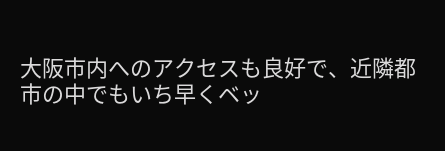大阪市内へのアクセスも良好で、近隣都市の中でもいち早くベッ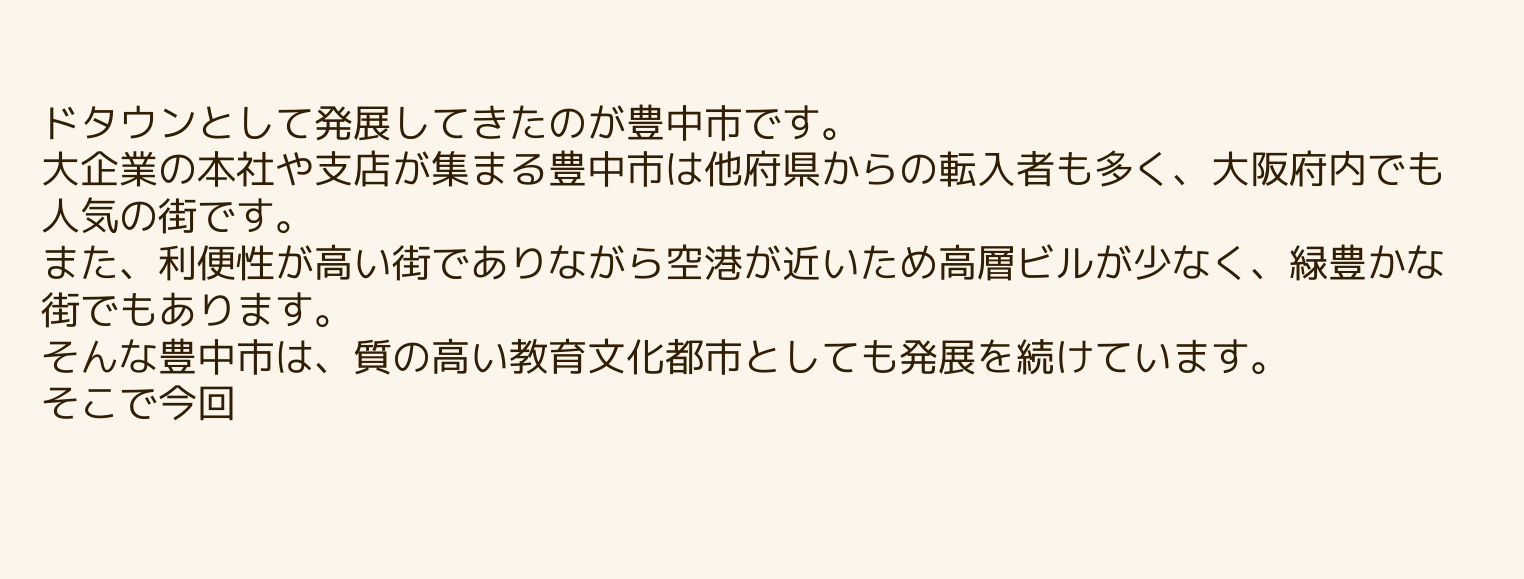ドタウンとして発展してきたのが豊中市です。
大企業の本社や支店が集まる豊中市は他府県からの転入者も多く、大阪府内でも人気の街です。
また、利便性が高い街でありながら空港が近いため高層ビルが少なく、緑豊かな街でもあります。
そんな豊中市は、質の高い教育文化都市としても発展を続けています。
そこで今回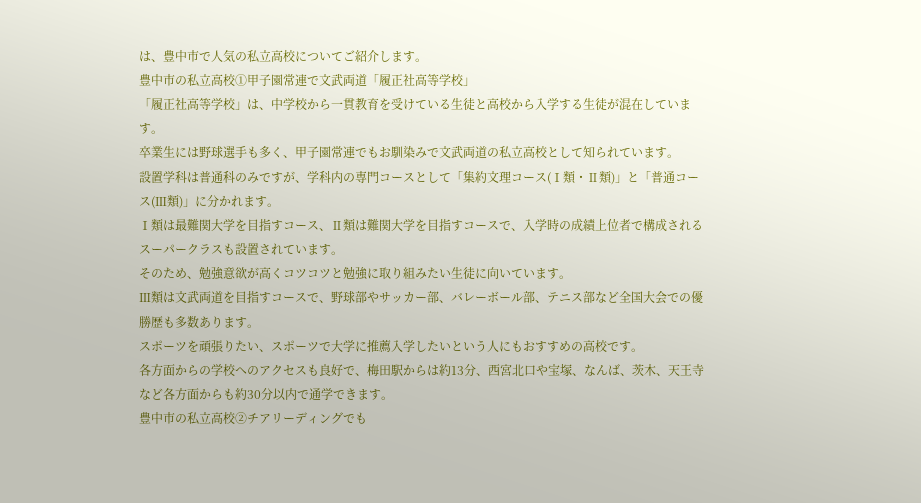は、豊中市で人気の私立高校についてご紹介します。
豊中市の私立高校①甲子園常連で文武両道「履正社高等学校」
「履正社高等学校」は、中学校から一貫教育を受けている生徒と高校から入学する生徒が混在しています。
卒業生には野球選手も多く、甲子園常連でもお馴染みで文武両道の私立高校として知られています。
設置学科は普通科のみですが、学科内の専門コースとして「集約文理コース(Ⅰ類・Ⅱ類)」と「普通コース(Ⅲ類)」に分かれます。
Ⅰ類は最難関大学を目指すコース、Ⅱ類は難関大学を目指すコースで、入学時の成績上位者で構成されるスーパークラスも設置されています。
そのため、勉強意欲が高くコツコツと勉強に取り組みたい生徒に向いています。
Ⅲ類は文武両道を目指すコースで、野球部やサッカー部、バレーボール部、テニス部など全国大会での優勝歴も多数あります。
スポーツを頑張りたい、スポーツで大学に推薦入学したいという人にもおすすめの高校です。
各方面からの学校へのアクセスも良好で、梅田駅からは約13分、西宮北口や宝塚、なんば、茨木、天王寺など各方面からも約30分以内で通学できます。
豊中市の私立高校②チアリーディングでも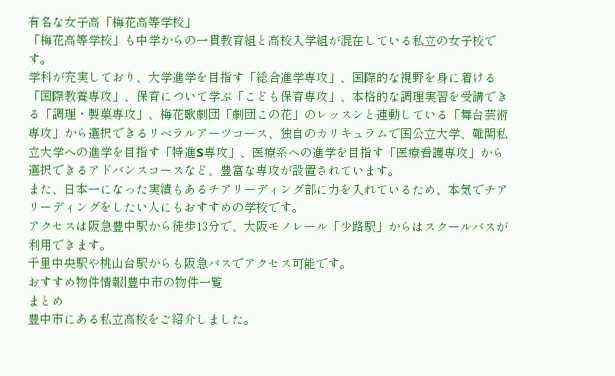有名な女子高「梅花高等学校」
「梅花高等学校」も中学からの一貫教育組と高校入学組が混在している私立の女子校です。
学科が充実しており、大学進学を目指す「総合進学専攻」、国際的な視野を身に着ける「国際教養専攻」、保育について学ぶ「こども保育専攻」、本格的な調理実習を受講できる「調理・製菓専攻」、梅花歌劇団「劇団この花」のレッスンと連動している「舞台芸術専攻」から選択できるリベラルアーツコース、独自のカリキュラムで国公立大学、難関私立大学への進学を目指す「特進S専攻」、医療系への進学を目指す「医療看護専攻」から選択できるアドバンスコースなど、豊富な専攻が設置されています。
また、日本一になった実績もあるチアリーディング部に力を入れているため、本気でチアリーディングをしたい人にもおすすめの学校です。
アクセスは阪急豊中駅から徒歩13分で、大阪モノレール「少路駅」からはスクールバスが利用できます。
千里中央駅や桃山台駅からも阪急バスでアクセス可能です。
おすすめ物件情報|豊中市の物件一覧
まとめ
豊中市にある私立高校をご紹介しました。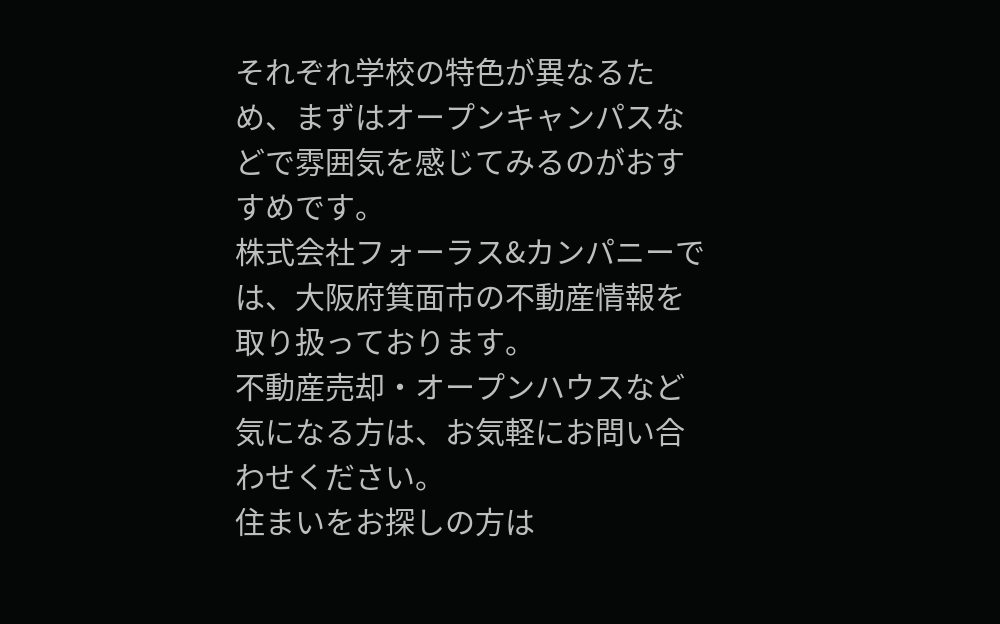それぞれ学校の特色が異なるため、まずはオープンキャンパスなどで雰囲気を感じてみるのがおすすめです。
株式会社フォーラス&カンパニーでは、大阪府箕面市の不動産情報を取り扱っております。
不動産売却・オープンハウスなど気になる方は、お気軽にお問い合わせください。
住まいをお探しの方は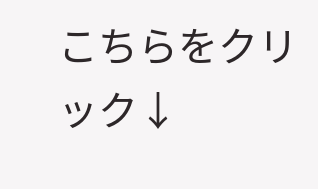こちらをクリック↓